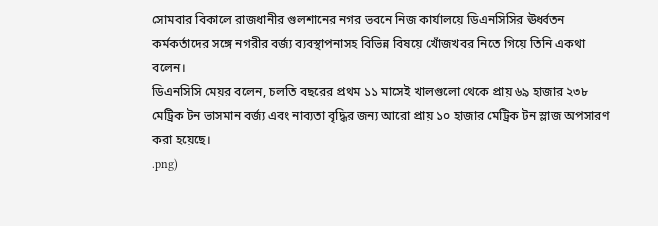সোমবার বিকালে রাজধানীর গুলশানের নগর ভবনে নিজ কার্যালয়ে ডিএনসিসির ঊর্ধ্বতন কর্মকর্তাদের সঙ্গে নগরীর বর্জ্য ব্যবস্থাপনাসহ বিভিন্ন বিষয়ে খোঁজখবর নিতে গিয়ে তিনি একথা বলেন।
ডিএনসিসি মেয়র বলেন, চলতি বছরের প্রথম ১১ মাসেই খালগুলো থেকে প্রায় ৬৯ হাজার ২৩৮ মেট্রিক টন ভাসমান বর্জ্য এবং নাব্যতা বৃদ্ধির জন্য আরো প্রায় ১০ হাজার মেট্রিক টন স্লাজ অপসারণ করা হয়েছে।
.png)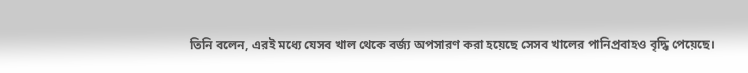তিনি বলেন, এরই মধ্যে যেসব খাল থেকে বর্জ্য অপসারণ করা হয়েছে সেসব খালের পানিপ্রবাহও বৃদ্ধি পেয়েছে।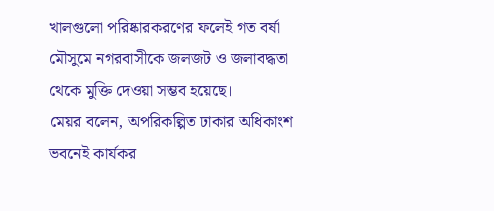খালগুলো পরিষ্কারকরণের ফলেই গত বর্ষা মৌসুমে নগরবাসীকে জলজট ও জলাবদ্ধতা থেকে মুক্তি দেওয়া সম্ভব হয়েছে।
মেয়র বলেন, অপরিকল্পিত ঢাকার অধিকাংশ ভবনেই কার্যকর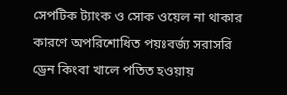সেপটিক ট্যাংক ও সোক ওয়েল না থাকার কারণে অপরিশোধিত পয়ঃবর্জ্য সরাসরি ড্রেন কিংবা খালে পতিত হওয়ায়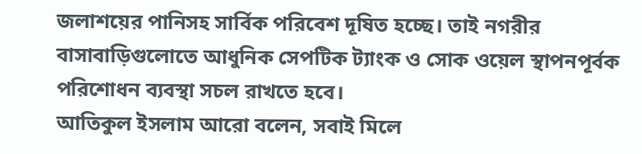জলাশয়ের পানিসহ সার্বিক পরিবেশ দূষিত হচ্ছে। তাই নগরীর বাসাবাড়িগুলোতে আধুনিক সেপটিক ট্যাংক ও সোক ওয়েল স্থাপনপূর্বক পরিশোধন ব্যবস্থা সচল রাখতে হবে।
আতিকুল ইসলাম আরো বলেন, সবাই মিলে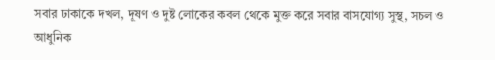সবার ঢাকাকে দখল, দূষণ ও দুষ্ট লোকের কবল থেকে মুক্ত করে সবার বাসযোগ্য সুস্থ, সচল ও আধুনিক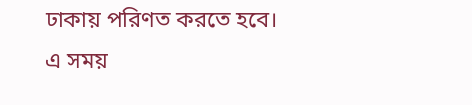ঢাকায় পরিণত করতে হবে।
এ সময়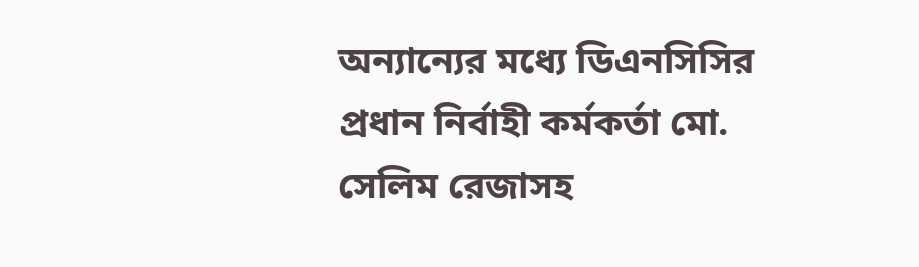অন্যান্যের মধ্যে ডিএনসিসির প্রধান নির্বাহী কর্মকর্তা মো. সেলিম রেজাসহ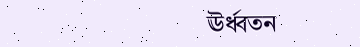ঊর্ধ্বতন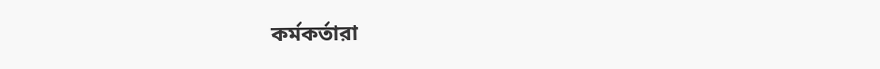কর্মকর্তারা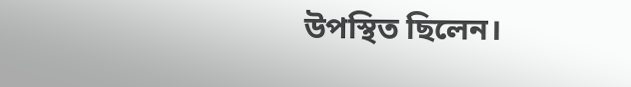উপস্থিত ছিলেন।